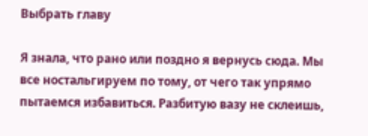Выбрать главу

Я знала, что рано или поздно я вернусь сюда. Мы все ностальгируем по тому, от чего так упрямо пытаемся избавиться. Разбитую вазу не склеишь,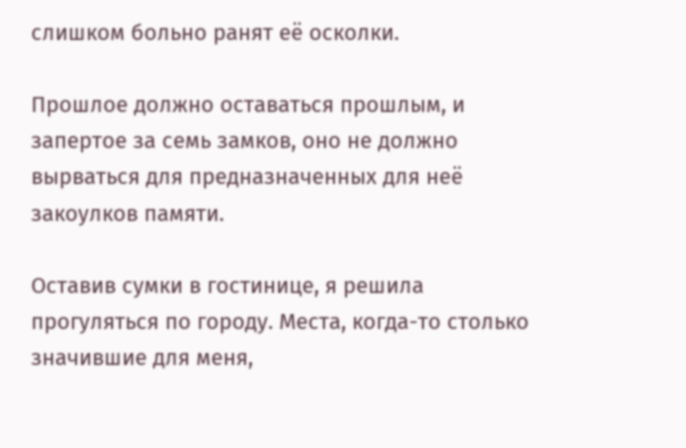слишком больно ранят её осколки.

Прошлое должно оставаться прошлым, и запертое за семь замков, оно не должно вырваться для предназначенных для неё закоулков памяти.

Оставив сумки в гостинице, я решила прогуляться по городу. Места, когда-то столько значившие для меня,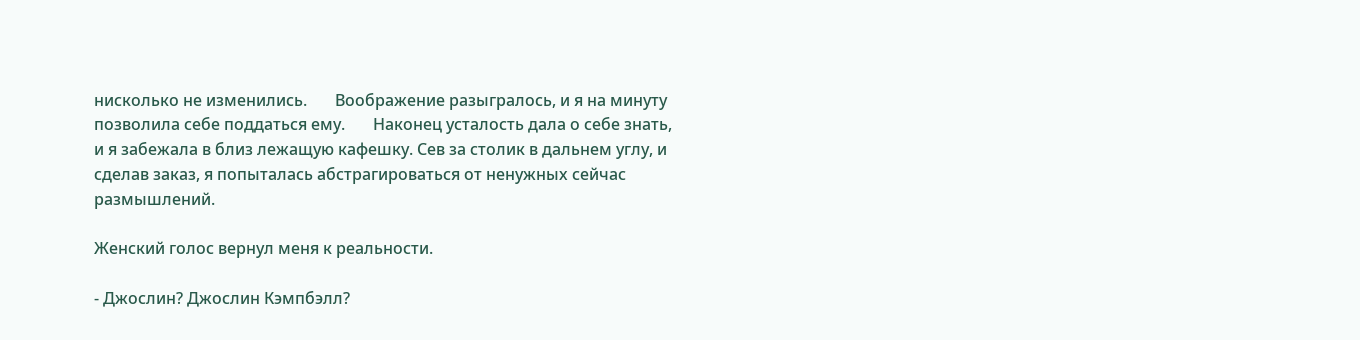нисколько не изменились.       Воображение разыгралось, и я на минуту позволила себе поддаться ему.       Наконец усталость дала о себе знать, и я забежала в близ лежащую кафешку. Сев за столик в дальнем углу, и сделав заказ, я попыталась абстрагироваться от ненужных сейчас размышлений.

Женский голос вернул меня к реальности.

- Джослин? Джослин Кэмпбэлл?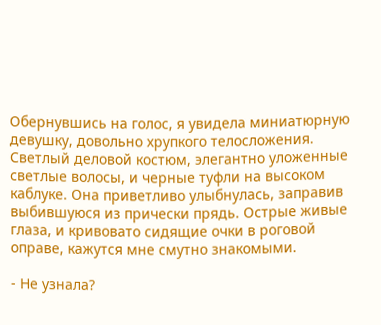Обернувшись на голос, я увидела миниатюрную девушку, довольно хрупкого телосложения. Светлый деловой костюм, элегантно уложенные светлые волосы, и черные туфли на высоком каблуке. Она приветливо улыбнулась, заправив выбившуюся из прически прядь. Острые живые глаза, и кривовато сидящие очки в роговой оправе, кажутся мне смутно знакомыми.

- Не узнала?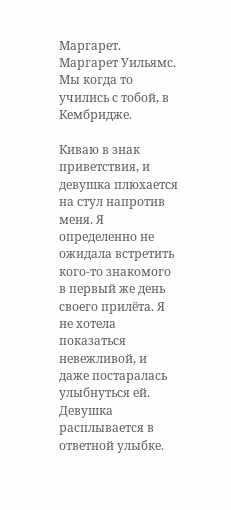Маргарет. Маргарет Уильямс. Мы когда то учились с тобой, в Кембридже.

Киваю в знак приветствия, и девушка плюхается на стул напротив меня. Я определенно не ожидала встретить кого-то знакомого в первый же день своего прилёта. Я не хотела показаться невежливой, и даже постаралась улыбнуться ей. Девушка расплывается в ответной улыбке.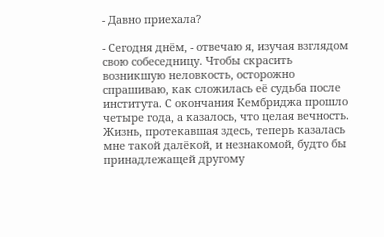- Давно приехала?

- Сегодня днём, - отвечаю я, изучая взглядом свою собеседницу. Чтобы скрасить возникшую неловкость, осторожно спрашиваю, как сложилась её судьба после института. С окончания Кембриджа прошло четыре года, а казалось, что целая вечность. Жизнь, протекавшая здесь, теперь казалась мне такой далёкой, и незнакомой, будто бы принадлежащей другому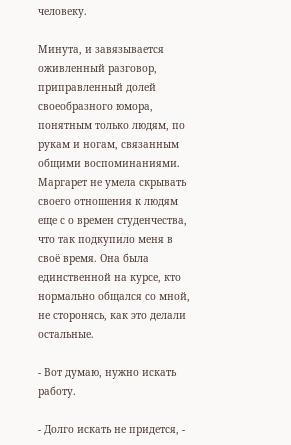человеку.

Минута, и завязывается оживленный разговор, приправленный долей своеобразного юмора, понятным только людям, по рукам и ногам, связанным общими воспоминаниями. Маргарет не умела скрывать своего отношения к людям еще с о времен студенчества, что так подкупило меня в своё время. Она была единственной на курсе, кто нормально общался со мной, не сторонясь, как это делали остальные.

- Вот думаю, нужно искать работу.

- Долго искать не придется, -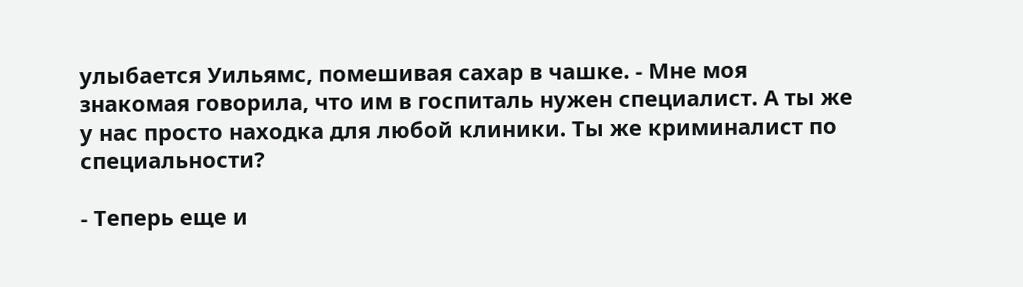улыбается Уильямс, помешивая сахар в чашке. - Мне моя знакомая говорила, что им в госпиталь нужен специалист. А ты же у нас просто находка для любой клиники. Ты же криминалист по специальности?

- Теперь еще и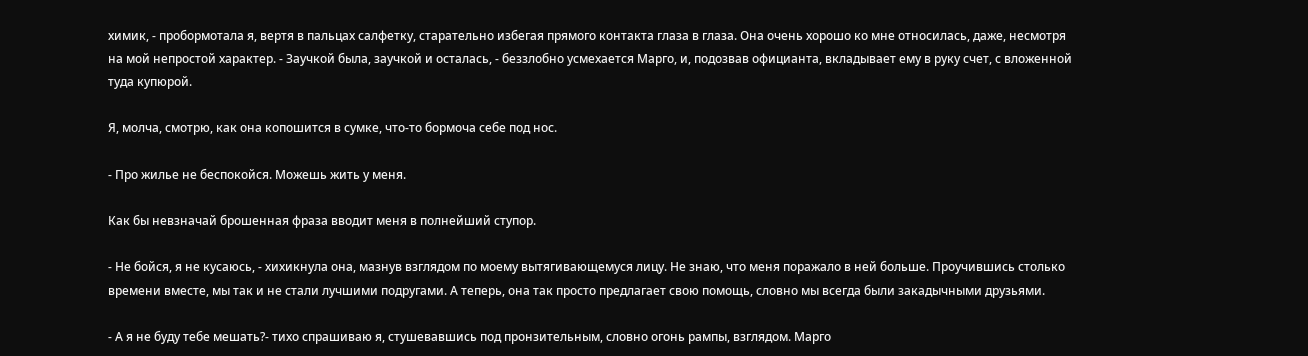химик, - пробормотала я, вертя в пальцах салфетку, старательно избегая прямого контакта глаза в глаза. Она очень хорошо ко мне относилась, даже, несмотря на мой непростой характер. - Заучкой была, заучкой и осталась, - беззлобно усмехается Марго, и, подозвав официанта, вкладывает ему в руку счет, с вложенной туда купюрой.

Я, молча, смотрю, как она копошится в сумке, что-то бормоча себе под нос.

- Про жилье не беспокойся. Можешь жить у меня.

Как бы невзначай брошенная фраза вводит меня в полнейший ступор.

- Не бойся, я не кусаюсь, - хихикнула она, мазнув взглядом по моему вытягивающемуся лицу. Не знаю, что меня поражало в ней больше. Проучившись столько времени вместе, мы так и не стали лучшими подругами. А теперь, она так просто предлагает свою помощь, словно мы всегда были закадычными друзьями.

- А я не буду тебе мешать?- тихо спрашиваю я, стушевавшись под пронзительным, словно огонь рампы, взглядом. Марго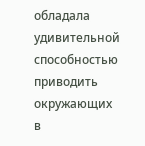обладала удивительной способностью приводить окружающих в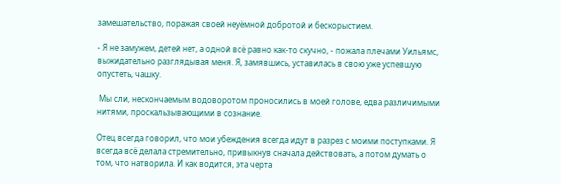замешательство, поражая своей неуёмной добротой и бескорыстием.

- Я не замужем, детей нет, а одной всё равно как-то скучно, - пожала плечами Уильямс, выжидательно разглядывая меня. Я, замявшись, уставилась в свою уже успевшую опустеть, чашку.

 Мы сли, нескончаемым водоворотом проносились в моей голове, едва различимыми нитями, проскальзывающими в сознание.

Отец всегда говорил, что мои убеждения всегда идут в разрез с моими поступками. Я всегда всё делала стремительно, привыкнув сначала действовать, а потом думать о том, что натворила. И как водится, эта черта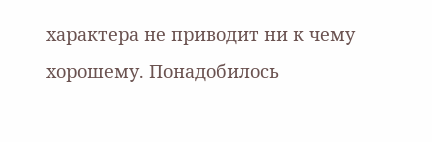характера не приводит ни к чему хорошему. Понадобилось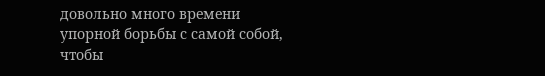довольно много времени упорной борьбы с самой собой, чтобы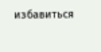избавиться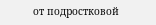от подростковой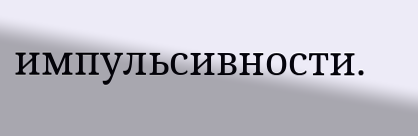импульсивности.